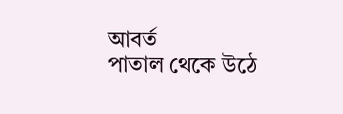আবর্ত
পাতাল থেকে উঠে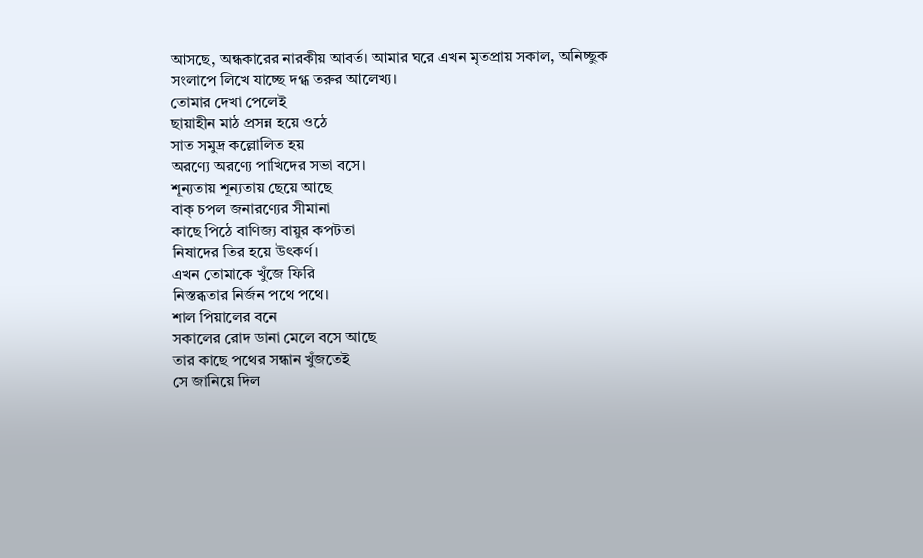আসছে, অন্ধকারের নারকীয় আবর্ত। আমার ঘরে এখন মৃতপ্রায় সকাল, অনিচ্ছুক সংলাপে লিখে যাচ্ছে দগ্ধ তরুর আলেখ্য।
তোমার দেখা পেলেই
ছায়াহীন মাঠ প্রসন্ন হয়ে ওঠে
সাত সমুদ্র কল্লোলিত হয়
অরণ্যে অরণ্যে পাখিদের সভা বসে।
শূন্যতায় শূন্যতায় ছেয়ে আছে
বাক্ চপল জনারণ্যের সীমানা
কাছে পিঠে বাণিজ্য বায়ুর কপটতা
নিষাদের তির হয়ে উৎকর্ণ।
এখন তোমাকে খুঁজে ফিরি
নিস্তব্ধতার নির্জন পথে পথে।
শাল পিয়ালের বনে
সকালের রোদ ডানা মেলে বসে আছে
তার কাছে পথের সন্ধান খুঁজতেই
সে জানিয়ে দিল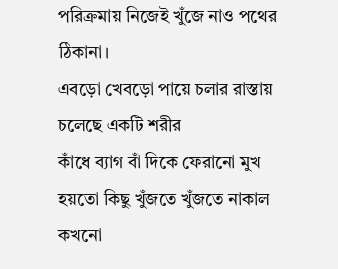পরিক্রমায় নিজেই খুঁজে নাও পথের ঠিকানা।
এবড়ো খেবড়ো পায়ে চলার রাস্তায়
চলেছে একটি শরীর
কাঁধে ব্যাগ বাঁ দিকে ফেরানো মুখ
হয়তো কিছু খুঁজতে খুঁজতে নাকাল
কখনো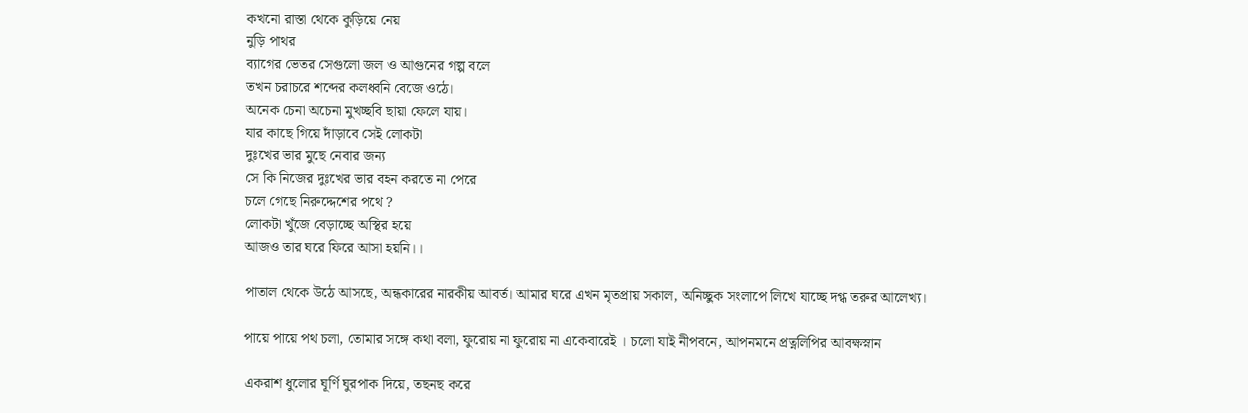কখনো রাস্তা থেকে কুড়িয়ে নেয়
নুড়ি পাথর
ব্যাগের ভেতর সেগুলো জল ও আগুনের গল্প বলে
তখন চরাচরে শব্দের কলধ্বনি বেজে ওঠে।
অনেক চেনা অচেনা মুখচ্ছবি ছায়া ফেলে যায়।
যার কাছে গিয়ে দাঁড়াবে সেই লোকটা
দুঃখের ভার মুছে নেবার জন্য
সে কি নিজের দুঃখের ভার বহন করতে না পেরে
চলে গেছে নিরুদ্দেশের পথে ?
লোকটা খুঁজে বেড়াচ্ছে অস্থির হয়ে
আজও তার ঘরে ফিরে আসা হয়নি।।

পাতাল থেকে উঠে আসছে, অন্ধকারের নারকীয় আবর্ত। আমার ঘরে এখন মৃতপ্রায় সকাল, অনিচ্ছুক সংলাপে লিখে যাচ্ছে দগ্ধ তরুর আলেখ্য।

পায়ে পায়ে পথ চলা, তোমার সঙ্গে কথা বলা, ফুরোয় না ফুরোয় না একেবারেই । চলো যাই নীপবনে, আপনমনে প্রত্নলিপির আবক্ষস্নান

একরাশ ধুলোর ঘূর্ণি ঘুরপাক দিয়ে, তছনছ করে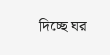দিচ্ছে ঘর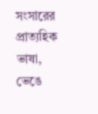সংসারের প্রাত্যহিক ভাষা, ভেঙে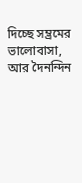দিচ্ছে সম্ভ্রমের ভালোবাসা, আর দৈনন্দিন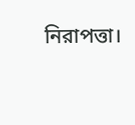নিরাপত্তা।